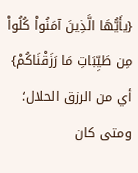{يأَيُّهَا الَّذِينَ آمَنُواْ كُلُواْ مِن طَيِّبَاتِ مَا رَزَقْنَاكُمْ} أي من الرزق الحلال؛ ومتى كان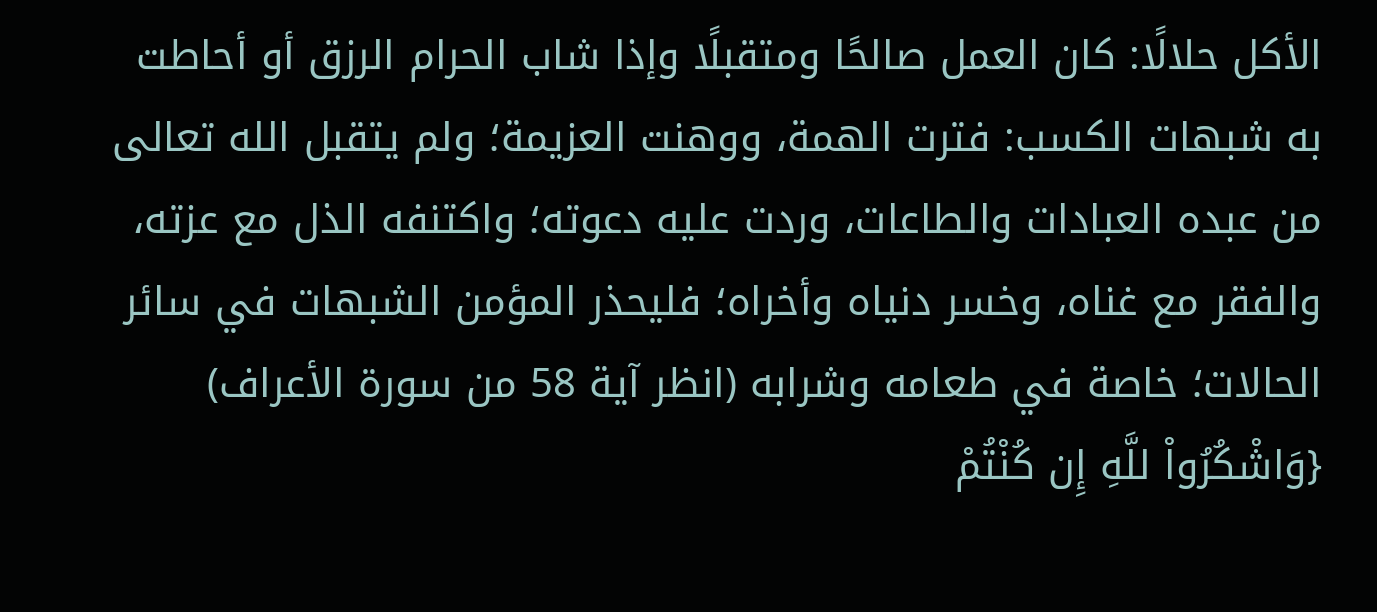الأكل حلالًا: كان العمل صالحًا ومتقبلًا وإذا شاب الحرام الرزق أو أحاطت به شبهات الكسب: فترت الهمة، ووهنت العزيمة؛ ولم يتقبل الله تعالى من عبده العبادات والطاعات، وردت عليه دعوته؛ واكتنفه الذل مع عزته، والفقر مع غناه، وخسر دنياه وأخراه؛ فليحذر المؤمن الشبهات في سائر الحالات؛ خاصة في طعامه وشرابه (انظر آية 58 من سورة الأعراف) {وَاشْكُرُواْ للَّهِ إِن كُنْتُمْ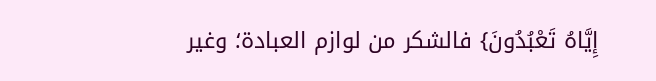إِيَّاهُ تَعْبُدُونَ} فالشكر من لوازم العبادة؛ وغير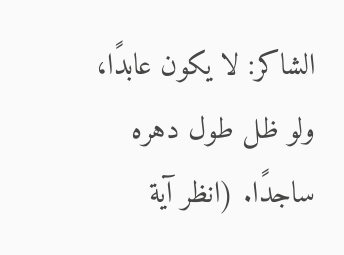الشاكر: لا يكون عابدًا، ولو ظل طول دهره ساجدًا. (انظر آية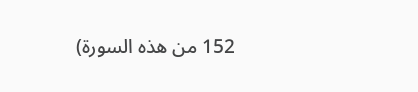152 من هذه السورة)